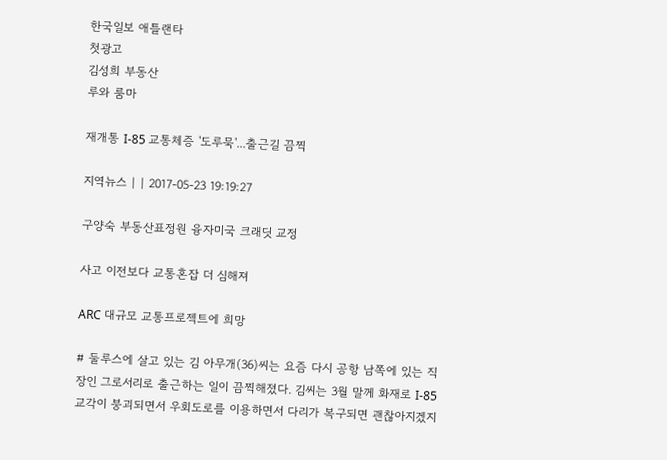한국일보 애틀랜타
첫광고
김성희 부동산
루와 룸마

재개통 I-85 교통체증 '도루묵'...출근길 끔찍

지역뉴스 | | 2017-05-23 19:19:27

구양숙 부동산표정원 융자미국 크래딧 교정

사고 이전보다 교통혼잡 더 심해져

ARC 대규모 교통프로젝트에 희망

# 둘루스에 살고 있는 김 아무개(36)씨는 요즘 다시 공항 남쪽에 있는 직장인 그로서리로 출근하는 일이 끔찍해졌다. 김씨는 3월 말께 화재로 I-85 교각이 붕괴되면서 우회도로를 이용하면서 다리가 복구되면 괜찮아지겠지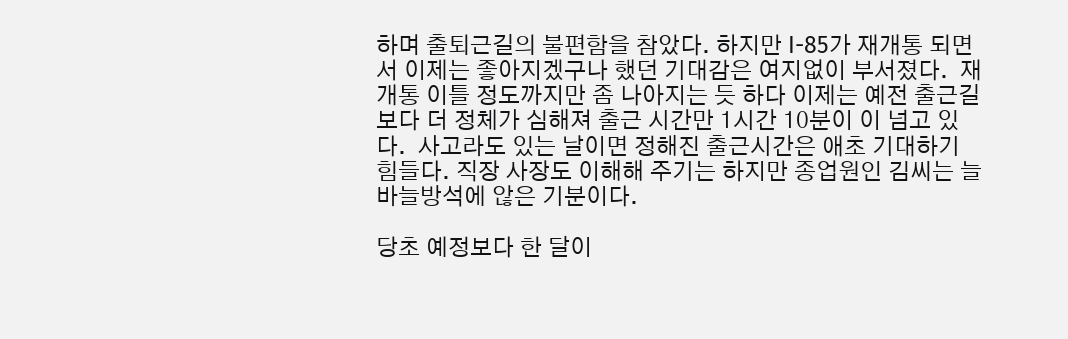하며 출퇴근길의 불편함을 참았다. 하지만 I-85가 재개통 되면서 이제는 좋아지겠구나 했던 기대감은 여지없이 부서졌다.  재개통 이틀 정도까지만 좀 나아지는 듯 하다 이제는 예전 출근길보다 더 정체가 심해져 출근 시간만 1시간 10분이 이 넘고 있다.  사고라도 있는 날이면 정해진 출근시간은 애초 기대하기 힘들다. 직장 사장도 이해해 주기는 하지만 종업원인 김씨는 늘 바늘방석에 않은 기분이다.

당초 예정보다 한 달이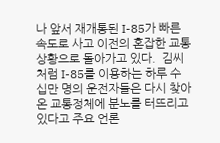나 앞서 재개통된 I-85가 빠른 속도로 사고 이전의 혼잡한 교통상황으로 돌아가고 있다.  김씨처럼 I-85를 이용하는 하루 수십만 명의 운전자들은 다시 찾아온 교통정체에 분노를 터뜨리고 있다고 주요 언론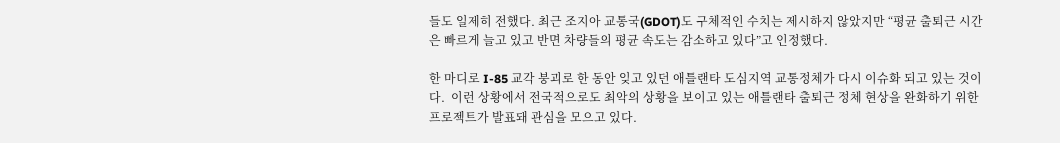들도 일제히 전했다. 최근 조지아 교통국(GDOT)도 구체적인 수치는 제시하지 않았지만 “평균 출퇴근 시간은 빠르게 늘고 있고 반면 차량들의 평균 속도는 감소하고 있다”고 인정했다.

한 마디로 I-85 교각 붕괴로 한 동안 잊고 있던 애틀랜타 도심지역 교통정체가 다시 이슈화 되고 있는 것이다.  이런 상황에서 전국적으로도 최악의 상황을 보이고 있는 애틀랜타 출퇴근 정체 현상을 완화하기 위한 프로젝트가 발표돼 관심을 모으고 있다.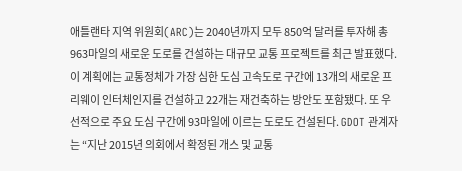애틀랜타 지역 위원회(ARC)는 2040년까지 모두 850억 달러를 투자해 총 963마일의 새로운 도로를 건설하는 대규모 교통 프로젝트를 최근 발표했다. 이 계획에는 교통정체가 가장 심한 도심 고속도로 구간에 13개의 새로운 프리웨이 인터체인지를 건설하고 22개는 재건축하는 방안도 포함됐다. 또 우선적으로 주요 도심 구간에 93마일에 이르는 도로도 건설된다. GDOT 관계자는 “지난 2015년 의회에서 확정된 개스 및 교통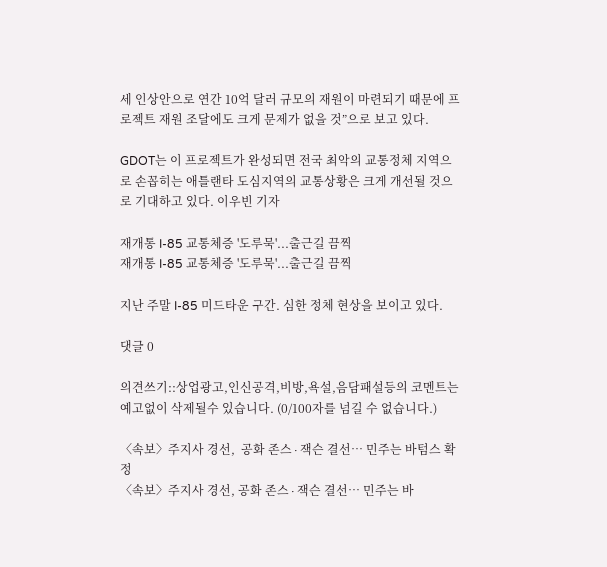세 인상안으로 연간 10억 달러 규모의 재원이 마련되기 때문에 프로젝트 재원 조달에도 크게 문제가 없을 것”으로 보고 있다.

GDOT는 이 프로젝트가 완성되면 전국 최악의 교통정체 지역으로 손꼽히는 애틀랜타 도심지역의 교통상황은 크게 개선될 것으로 기대하고 있다. 이우빈 기자

재개통 I-85 교통체증 '도루묵'...출근길 끔찍
재개통 I-85 교통체증 '도루묵'...출근길 끔찍

지난 주말 I-85 미드타운 구간. 심한 정체 현상을 보이고 있다.

댓글 0

의견쓰기::상업광고,인신공격,비방,욕설,음담패설등의 코멘트는 예고없이 삭제될수 있습니다. (0/100자를 넘길 수 없습니다.)

〈속보〉주지사 경선,  공화 존스∙잭슨 결선… 민주는 바텀스 확정
〈속보〉주지사 경선, 공화 존스∙잭슨 결선… 민주는 바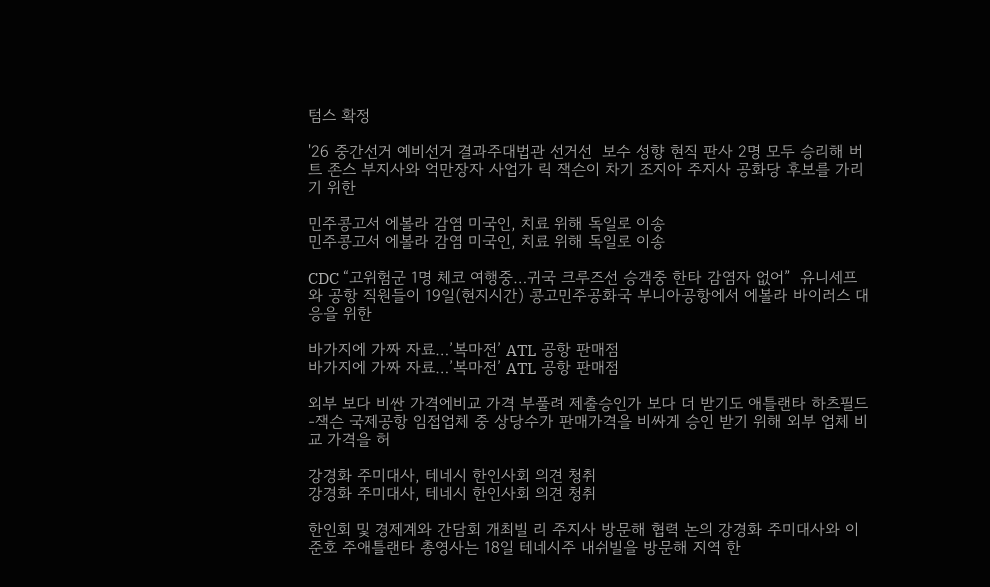텀스 확정

'26 중간선거 예비선거 결과주대법관 선거선  보수 성향 현직 판사 2명 모두 승리해 버트 존스 부지사와 억만장자 사업가 릭 잭슨이 차기 조지아 주지사 공화당 후보를 가리기 위한

민주콩고서 에볼라 감염 미국인, 치료 위해 독일로 이송
민주콩고서 에볼라 감염 미국인, 치료 위해 독일로 이송

CDC “고위험군 1명 체코 여행중…귀국 크루즈선 승객중 한타 감염자 없어”  유니세프와 공항 직원들이 19일(현지시간) 콩고민주공화국 부니아공항에서 에볼라 바이러스 대응을 위한

바가지에 가짜 자료…’복마전’ ATL 공항 판매점
바가지에 가짜 자료…’복마전’ ATL 공항 판매점

외부 보다 비싼 가격에비교 가격 부풀려 제출승인가 보다 더 받기도 애틀랜타 하츠필드-잭슨 국제공항 임접업체 중 상당수가 판매가격을 비싸게 승인 받기 위해 외부 업체 비교 가격을 허

강경화 주미대사, 테네시 한인사회 의견 청취
강경화 주미대사, 테네시 한인사회 의견 청취

한인회 및 경제계와 간담회 개최빌 리 주지사 방문해 협력 논의 강경화 주미대사와 이준호 주애틀랜타 총영사는 18일 테네시주 내쉬빌을 방문해 지역 한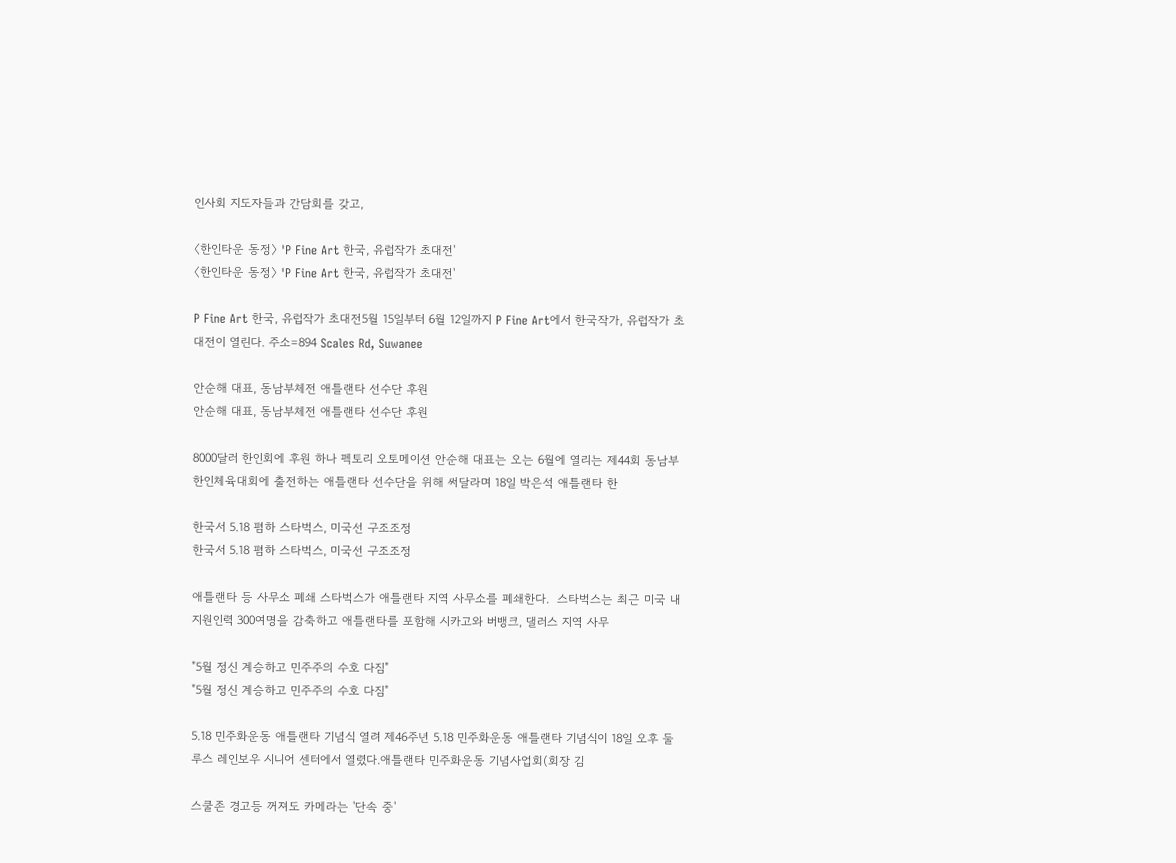인사회 지도자들과 간담회를 갖고,

〈한인타운 동정〉 'P Fine Art 한국, 유럽작가 초대전'
〈한인타운 동정〉 'P Fine Art 한국, 유럽작가 초대전'

P Fine Art 한국, 유럽작가 초대전5월 15일부터 6월 12일까지 P Fine Art에서 한국작가, 유럽작가 초대전이 열린다. 주소=894 Scales Rd, Suwanee

안순해 대표, 동남부체전 애틀랜타 선수단 후원
안순해 대표, 동남부체전 애틀랜타 선수단 후원

8000달러 한인회에 후원 하나 펙토리 오토메이션 안순해 대표는 오는 6월에 열리는 제44회 동남부한인체육대회에 출전하는 애틀랜타 선수단을 위해 써달라며 18일 박은석 애틀랜타 한

한국서 5.18 폄하 스타벅스, 미국선 구조조정
한국서 5.18 폄하 스타벅스, 미국선 구조조정

애틀랜타 등 사무소 폐쇄 스타벅스가 애틀랜타 지역 사무소를 폐쇄한다.  스타벅스는 최근 미국 내 지원인력 300여명을 감축하고 애틀랜타를 포함해 시카고와 버뱅크, 댈러스 지역 사무

"5월 정신 계승하고 민주주의 수호 다짐"
"5월 정신 계승하고 민주주의 수호 다짐"

5.18 민주화운동 애틀랜타 기념식 열려 제46주년 5.18 민주화운동 애틀랜타 기념식이 18일 오후 둘루스 레인보우 시니어 센터에서 열렸다.애틀랜타 민주화운동 기념사업회(회장 김

스쿨존 경고등 꺼져도 카메라는 '단속 중'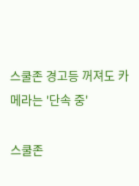스쿨존 경고등 꺼져도 카메라는 '단속 중'

스쿨존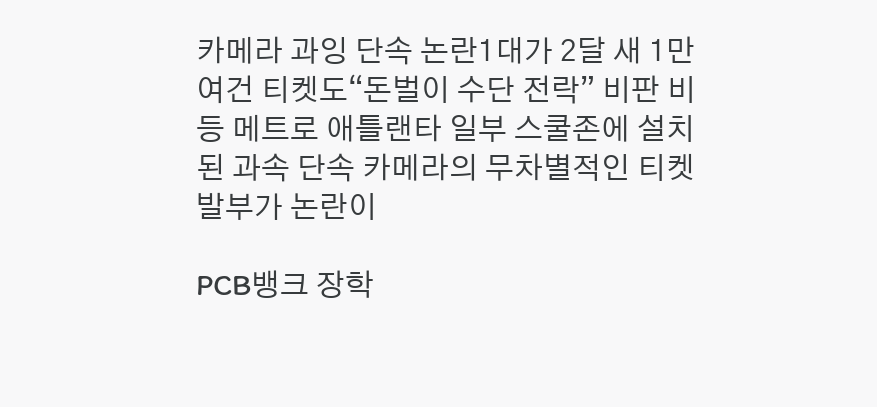카메라 과잉 단속 논란1대가 2달 새 1만여건 티켓도“돈벌이 수단 전락” 비판 비등 메트로 애틀랜타 일부 스쿨존에 설치된 과속 단속 카메라의 무차별적인 티켓 발부가 논란이

PCB뱅크 장학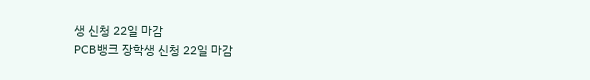생 신청 22일 마감
PCB뱅크 장학생 신청 22일 마감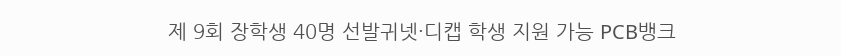제 9회 장학생 40명 선발귀넷·디캡 학생 지원 가능 PCB뱅크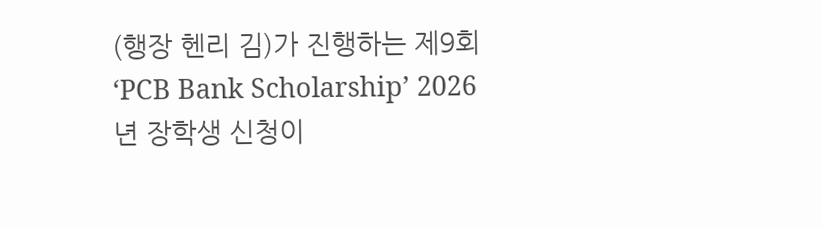(행장 헨리 김)가 진행하는 제9회 ‘PCB Bank Scholarship’ 2026년 장학생 신청이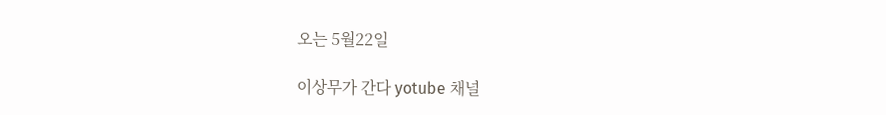오는 5월22일

이상무가 간다 yotube 채널